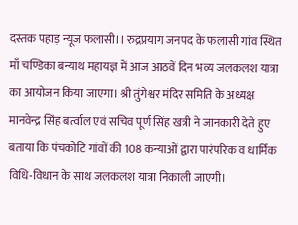दस्तक पहाड़ न्यूज फलासी।। रुद्रप्रयाग जनपद के फलासी गांव स्थित माँ चण्डिका बन्याथ महायज्ञ में आज आठवें दिन भव्य जलकलश यात्रा का आयोजन किया जाएगा। श्री तुंगेश्वर मंदिर समिति के अध्यक्ष मानवेन्द्र सिंह बर्त्वाल एवं सचिव पूर्ण सिंह खत्री ने जानकारी देते हुए बताया कि पंचकोटि गांवों की 108 कन्याओं द्वारा पारंपरिक व धार्मिक विधि-विधान के साथ जलकलश यात्रा निकाली जाएगी।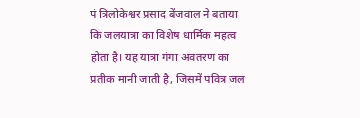पं त्रिलोकेश्वर प्रसाद बेंजवाल ने बताया कि जलयात्रा का विशेष धार्मिक महत्व होता है। यह यात्रा गंगा अवतरण का प्रतीक मानी जाती है, जिसमें पवित्र जल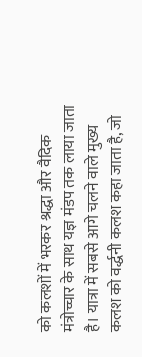को कलशों में भरकर श्रद्धा और वैदिक मंत्रोच्चार के साथ यज्ञ मंडप तक लाया जाता है। यात्रा में सबसे आगे चलने वाले मुख्य कलश को वर्द्धनी कलश कहा जाता है, जो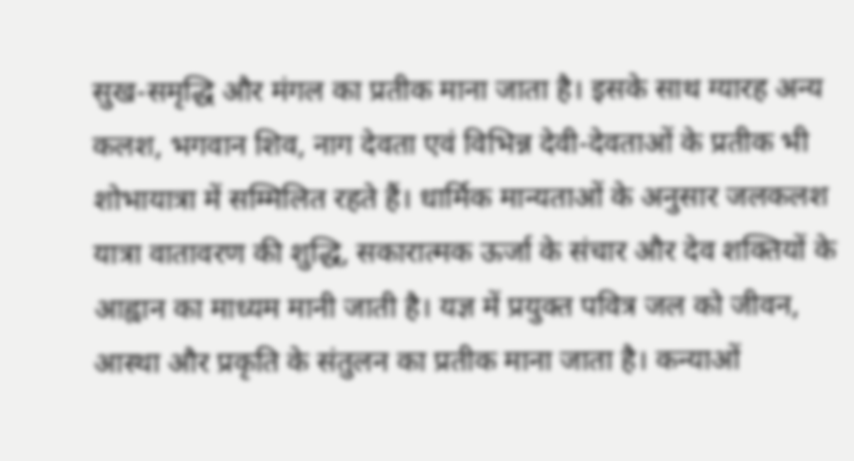सुख-समृद्धि और मंगल का प्रतीक माना जाता है। इसके साथ ग्यारह अन्य कलश, भगवान शिव, नाग देवता एवं विभिन्न देवी-देवताओं के प्रतीक भी शोभायात्रा में सम्मिलित रहते हैं। धार्मिक मान्यताओं के अनुसार जलकलश यात्रा वातावरण की शुद्धि, सकारात्मक ऊर्जा के संचार और देव शक्तियों के आह्वान का माध्यम मानी जाती है। यज्ञ में प्रयुक्त पवित्र जल को जीवन, आस्था और प्रकृति के संतुलन का प्रतीक माना जाता है। कन्याओं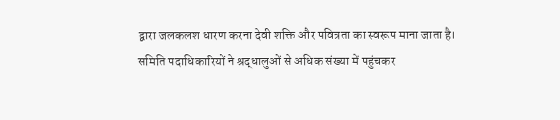द्वारा जलकलश धारण करना देवी शक्ति और पवित्रता का स्वरूप माना जाता है।
समिति पदाधिकारियों ने श्रद्धालुओं से अधिक संख्या में पहुंचकर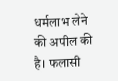धर्मलाभ लेने की अपील की है। फलासी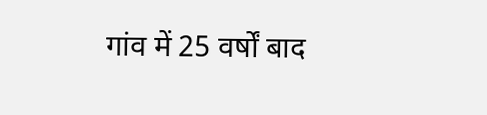गांव में 25 वर्षों बाद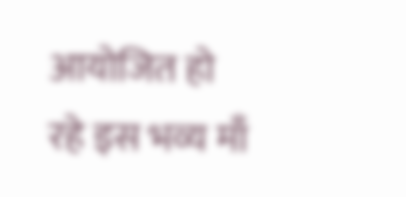आयोजित हो रहे इस भव्य माँ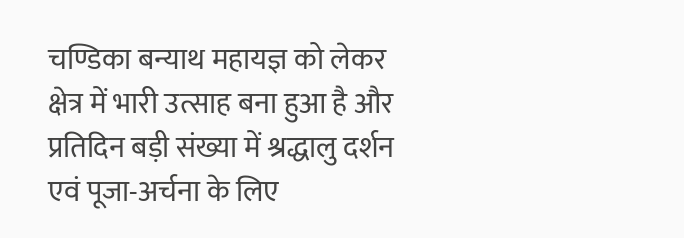चण्डिका बन्याथ महायज्ञ को लेकर क्षेत्र में भारी उत्साह बना हुआ है और प्रतिदिन बड़ी संख्या में श्रद्धालु दर्शन एवं पूजा-अर्चना के लिए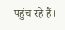पहुंच रहे हैं।